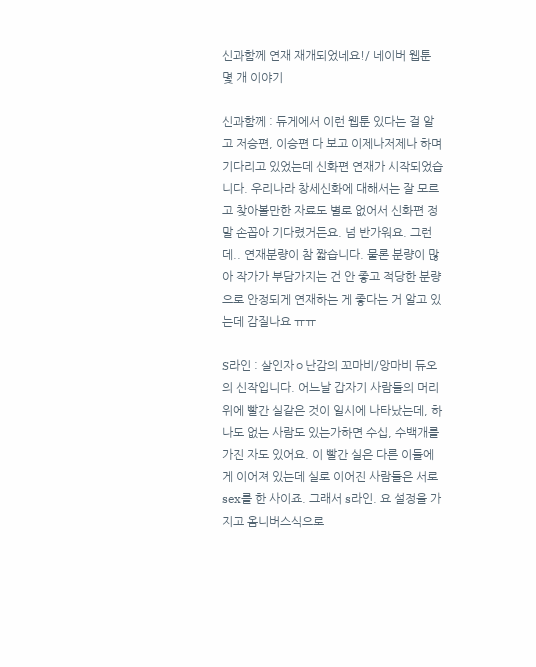신과함께 연재 재개되었네요!/ 네이버 웹툰 몇 개 이야기

신과함께 : 듀게에서 이런 웹툰 있다는 걸 알고 저승편, 이승편 다 보고 이제나저제나 하며 기다리고 있었는데 신화편 연재가 시작되었습니다. 우리나라 창세신화에 대해서는 잘 모르고 찾아볼만한 자료도 별로 없어서 신화편 정말 손꼽아 기다렸거든요. 넘 반가워요. 그런데.. 연재분량이 참 짧습니다. 물론 분량이 많아 작가가 부담가지는 건 안 좋고 적당한 분량으로 안정되게 연재하는 게 좋다는 거 알고 있는데 감질나요 ㅠㅠ

S라인 : 살인자ㅇ난감의 꼬마비/앙마비 듀오의 신작입니다. 어느날 갑자기 사람들의 머리 위에 빨간 실같은 것이 일시에 나타났는데, 하나도 없는 사람도 있는가하면 수십, 수백개를 가진 자도 있어요. 이 빨간 실은 다른 이들에게 이어져 있는데 실로 이어진 사람들은 서로 sex를 한 사이죠. 그래서 s라인. 요 설정을 가지고 옴니버스식으로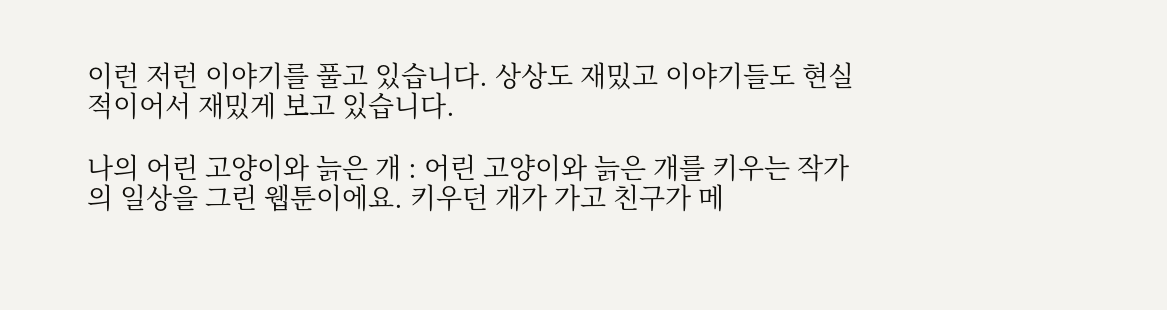이런 저런 이야기를 풀고 있습니다. 상상도 재밌고 이야기들도 현실적이어서 재밌게 보고 있습니다.

나의 어린 고양이와 늙은 개 : 어린 고양이와 늙은 개를 키우는 작가의 일상을 그린 웹툰이에요. 키우던 개가 가고 친구가 메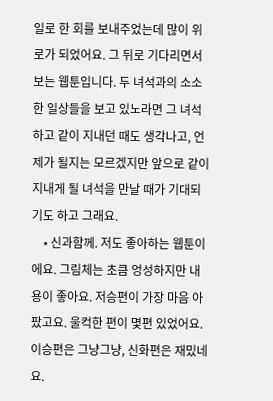일로 한 회를 보내주었는데 많이 위로가 되었어요. 그 뒤로 기다리면서 보는 웹툰입니다. 두 녀석과의 소소한 일상들을 보고 있노라면 그 녀석하고 같이 지내던 때도 생각나고, 언제가 될지는 모르겠지만 앞으로 같이 지내게 될 녀석을 만날 때가 기대되기도 하고 그래요.
    • 신과함께. 저도 좋아하는 웹툰이에요. 그림체는 초큼 엉성하지만 내용이 좋아요. 저승편이 가장 마음 아팠고요. 울컥한 편이 몇편 있었어요. 이승편은 그냥그냥, 신화편은 재밌네요.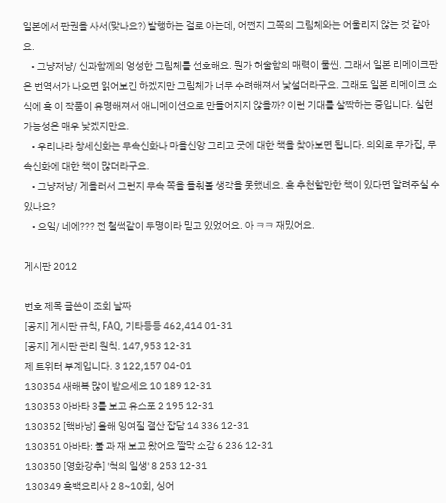일본에서 판권을 사서(맞나요?) 발행하는 걸로 아는데, 어쩐지 그쪽의 그림체와는 어울리지 않는 것 같아요.
    • 그냥저냥/ 신과함께의 엉성한 그림체를 선호해요. 뭔가 허술함의 매력이 물씬. 그래서 일본 리메이크판은 번역서가 나오면 읽어보긴 하겠지만 그림체가 너무 수려해져서 낯설더라구요. 그래도 일본 리메이크 소식에 혹 이 작품이 유명해져서 애니메이션으로 만들어지지 않을까? 이런 기대를 살짝하는 중입니다. 실현가능성은 매우 낮겠지만요.
    • 우리나라 창세신화는 무속신화나 마을신앙 그리고 굿에 대한 책을 찾아보면 됩니다. 의외로 무가집, 무속신화에 대한 책이 많더라구요.
    • 그냥저냥/ 게을러서 그런지 무속 쪽을 들춰볼 생각을 못했네요. 혹 추천할만한 책이 있다면 알려주실 수 있나요?
    • 으잌/ 네에??? 전 철썩같이 두명이라 믿고 있었어요. 아 ㅋㅋ 재밌어요.

게시판 2012

번호 제목 글쓴이 조회 날짜
[공지] 게시판 규칙, FAQ, 기타등등 462,414 01-31
[공지] 게시판 관리 원칙. 147,953 12-31
제 트위터 부계입니다. 3 122,157 04-01
130354 새해복 많이 받으세요 10 189 12-31
130353 아바타 3를 보고 유스포 2 195 12-31
130352 [핵바낭] 올해 잉여질 결산 잡담 14 336 12-31
130351 아바타: 불 과 재 보고 왔어요 짤막 소감 6 236 12-31
130350 [영화강추] '척의 일생' 8 253 12-31
130349 흑백요리사 2 8~10회, 싱어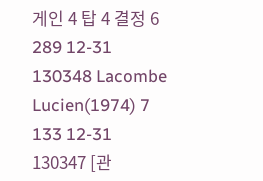게인 4 탑 4 결정 6 289 12-31
130348 Lacombe Lucien(1974) 7 133 12-31
130347 [관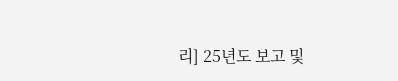리] 25년도 보고 및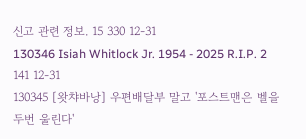신고 관련 정보. 15 330 12-31
130346 Isiah Whitlock Jr. 1954 - 2025 R.I.P. 2 141 12-31
130345 [왓챠바낭] 우편배달부 말고 '포스트맨은 벨을 두번 울린다'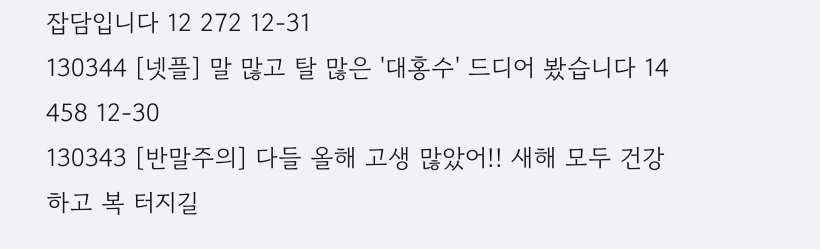잡담입니다 12 272 12-31
130344 [넷플] 말 많고 탈 많은 '대홍수' 드디어 봤습니다 14 458 12-30
130343 [반말주의] 다들 올해 고생 많았어!! 새해 모두 건강하고 복 터지길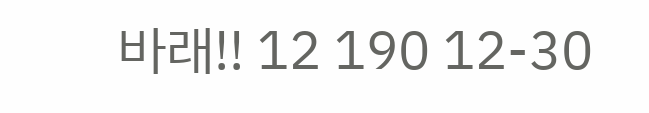바래!! 12 190 12-30